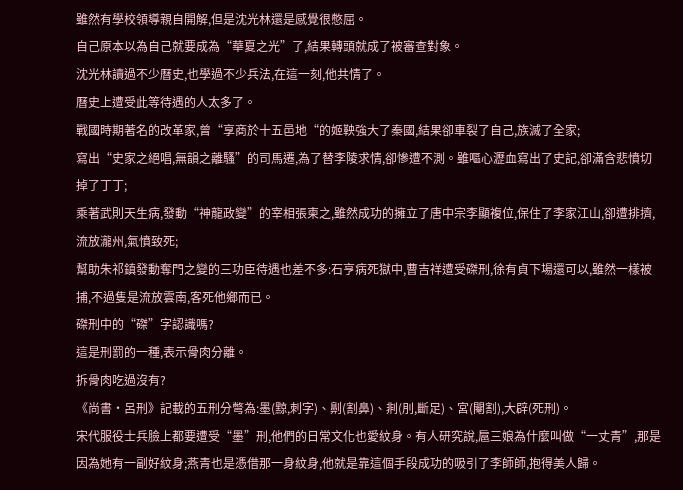雖然有學校領導親自開解,但是沈光林還是感覺很憋屈。
自己原本以為自己就要成為“華夏之光”了,結果轉頭就成了被審查對象。
沈光林讀過不少曆史,也學過不少兵法,在這一刻,他共情了。
曆史上遭受此等待遇的人太多了。
戰國時期著名的改革家,曾“享商於十五邑地“的姬鞅強大了秦國,結果卻車裂了自己,族滅了全家;
寫出“史家之絕唱,無韻之離騷”的司馬遷,為了替李陵求情,卻慘遭不測。雖嘔心瀝血寫出了史記,卻滿含悲憤切掉了丁丁;
乘著武則天生病,發動“神龍政變”的宰相張柬之,雖然成功的擁立了唐中宗李顯複位,保住了李家江山,卻遭排擠,流放瀧州,氣憤致死;
幫助朱祁鎮發動奪門之變的三功臣待遇也差不多:石亨病死獄中,曹吉祥遭受磔刑,徐有貞下場還可以,雖然一樣被捕,不過隻是流放雲南,客死他鄉而已。
磔刑中的“磔”字認識嗎?
這是刑罰的一種,表示骨肉分離。
拆骨肉吃過沒有?
《尚書·呂刑》記載的五刑分彆為:墨(黥,刺字)、劓(割鼻)、剕(刖,斷足)、宮(閹割),大辟(死刑)。
宋代服役士兵臉上都要遭受“墨”刑,他們的日常文化也愛紋身。有人研究說,扈三娘為什麼叫做“一丈青”,那是因為她有一副好紋身;燕青也是憑借那一身紋身,他就是靠這個手段成功的吸引了李師師,抱得美人歸。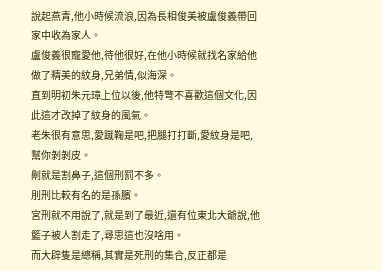說起燕青,他小時候流浪,因為長相俊美被盧俊義帶回家中收為家人。
盧俊義很寵愛他,待他很好,在他小時候就找名家給他做了精美的紋身,兄弟情,似海深。
直到明初朱元璋上位以後,他特彆不喜歡這個文化,因此這才改掉了紋身的風氣。
老朱很有意思,愛蹴鞠是吧,把腿打打斷,愛紋身是吧,幫你剝剝皮。
劓就是割鼻子,這個刑罰不多。
刖刑比較有名的是孫臏。
宮刑就不用說了,就是到了最近,還有位東北大爺說,他籃子被人割走了,尋思這也沒啥用。
而大辟隻是總稱,其實是死刑的集合,反正都是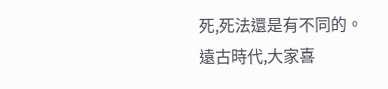死,死法還是有不同的。
遠古時代,大家喜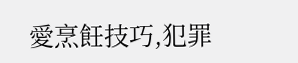愛烹飪技巧,犯罪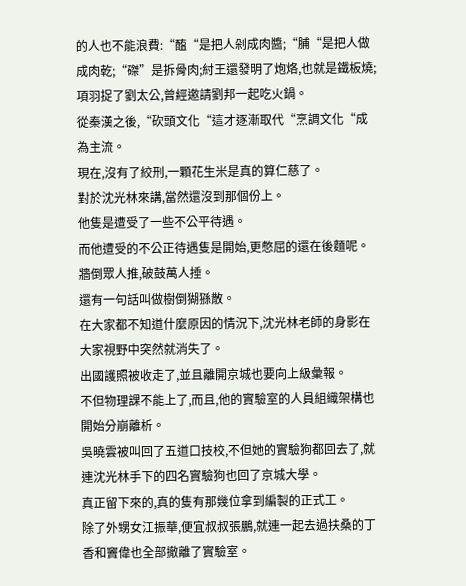的人也不能浪費:“醢“是把人剁成肉醬;“脯“是把人做成肉乾;“磔”是拆骨肉;紂王還發明了炮烙,也就是鐵板燒;項羽捉了劉太公,曾經邀請劉邦一起吃火鍋。
從秦漢之後,“砍頭文化“這才逐漸取代“烹調文化“成為主流。
現在,沒有了絞刑,一顆花生米是真的算仁慈了。
對於沈光林來講,當然還沒到那個份上。
他隻是遭受了一些不公平待遇。
而他遭受的不公正待遇隻是開始,更憋屈的還在後麵呢。
牆倒眾人推,破鼓萬人捶。
還有一句話叫做樹倒猢猻散。
在大家都不知道什麼原因的情況下,沈光林老師的身影在大家視野中突然就消失了。
出國護照被收走了,並且離開京城也要向上級彙報。
不但物理課不能上了,而且,他的實驗室的人員組織架構也開始分崩離析。
吳曉雲被叫回了五道口技校,不但她的實驗狗都回去了,就連沈光林手下的四名實驗狗也回了京城大學。
真正留下來的,真的隻有那幾位拿到編製的正式工。
除了外甥女江振華,便宜叔叔張鵬,就連一起去過扶桑的丁香和竇偉也全部撤離了實驗室。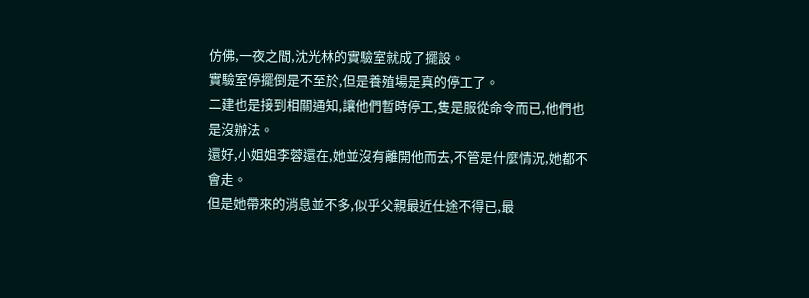仿佛,一夜之間,沈光林的實驗室就成了擺設。
實驗室停擺倒是不至於,但是養殖場是真的停工了。
二建也是接到相關通知,讓他們暫時停工,隻是服從命令而已,他們也是沒辦法。
還好,小姐姐李蓉還在,她並沒有離開他而去,不管是什麼情況,她都不會走。
但是她帶來的消息並不多,似乎父親最近仕途不得已,最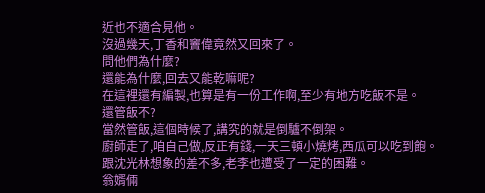近也不適合見他。
沒過幾天,丁香和竇偉竟然又回來了。
問他們為什麼?
還能為什麼,回去又能乾嘛呢?
在這裡還有編製,也算是有一份工作啊,至少有地方吃飯不是。
還管飯不?
當然管飯,這個時候了,講究的就是倒驢不倒架。
廚師走了,咱自己做,反正有錢,一天三頓小燒烤,西瓜可以吃到飽。
跟沈光林想象的差不多,老李也遭受了一定的困難。
翁婿倆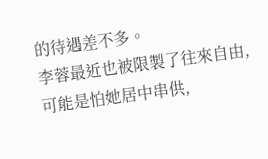的待遇差不多。
李蓉最近也被限製了往來自由,可能是怕她居中串供,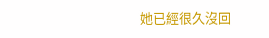她已經很久沒回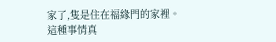家了,隻是住在福緣門的家裡。
這種事情真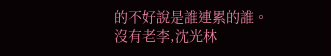的不好說是誰連累的誰。
沒有老李,沈光林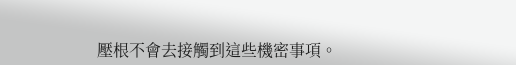壓根不會去接觸到這些機密事項。